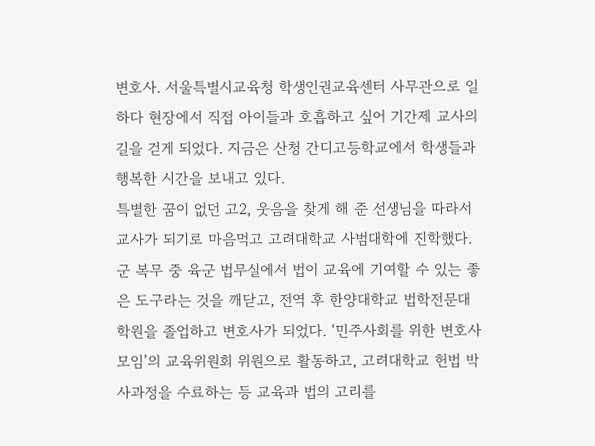변호사. 서울특별시교육청 학생인권교육센터 사무관으로 일하다 현장에서 직접 아이들과 호흡하고 싶어 기간제 교사의 길을 걷게 되었다. 지금은 산청 간디고등학교에서 학생들과 행복한 시간을 보내고 있다.
특별한 꿈이 없던 고2, 웃음을 찾게 해 준 선생님을 따라서 교사가 되기로 마음먹고 고려대학교 사범대학에 진학했다. 군 복무 중 육군 법무실에서 법이 교육에 기여할 수 있는 좋은 도구라는 것을 깨닫고, 전역 후 한양대학교 법학전문대학원을 졸업하고 변호사가 되었다. ‘민주사회를 위한 변호사모임’의 교육위원회 위원으로 활동하고, 고려대학교 헌법 박사과정을 수료하는 등 교육과 법의 고리를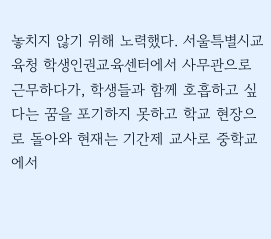놓치지 않기 위해 노력했다. 서울특별시교육청 학생인권교육센터에서 사무관으로 근무하다가, 학생들과 함께 호흡하고 싶다는 꿈을 포기하지 못하고 학교 현장으로 돌아와 현재는 기간제 교사로 중학교에서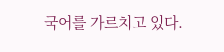국어를 가르치고 있다.